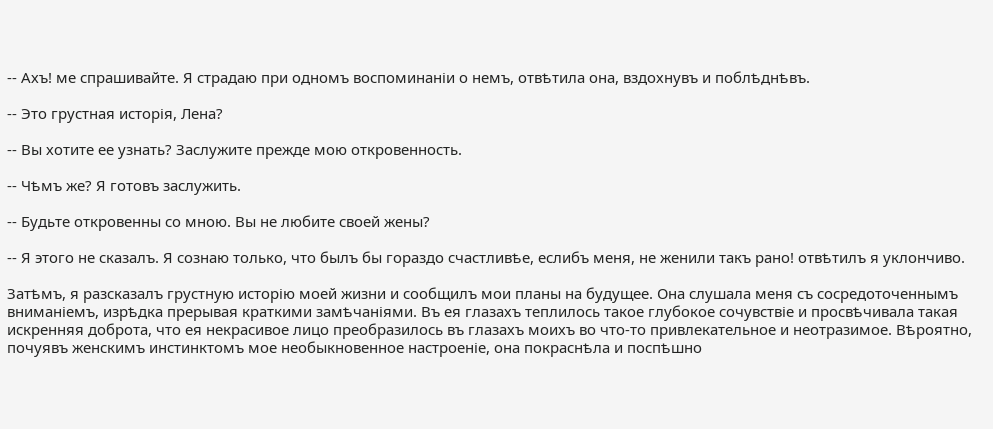-- Ахъ! ме спрашивайте. Я страдаю при одномъ воспоминаніи о немъ, отвѣтила она, вздохнувъ и поблѣднѣвъ.

-- Это грустная исторія, Лена?

-- Вы хотите ее узнать? Заслужите прежде мою откровенность.

-- Чѣмъ же? Я готовъ заслужить.

-- Будьте откровенны со мною. Вы не любите своей жены?

-- Я этого не сказалъ. Я сознаю только, что былъ бы гораздо счастливѣе, еслибъ меня, не женили такъ рано! отвѣтилъ я уклончиво.

Затѣмъ, я разсказалъ грустную исторію моей жизни и сообщилъ мои планы на будущее. Она слушала меня съ сосредоточеннымъ вниманіемъ, изрѣдка прерывая краткими замѣчаніями. Въ ея глазахъ теплилось такое глубокое сочувствіе и просвѣчивала такая искренняя доброта, что ея некрасивое лицо преобразилось въ глазахъ моихъ во что-то привлекательное и неотразимое. Вѣроятно, почуявъ женскимъ инстинктомъ мое необыкновенное настроеніе, она покраснѣла и поспѣшно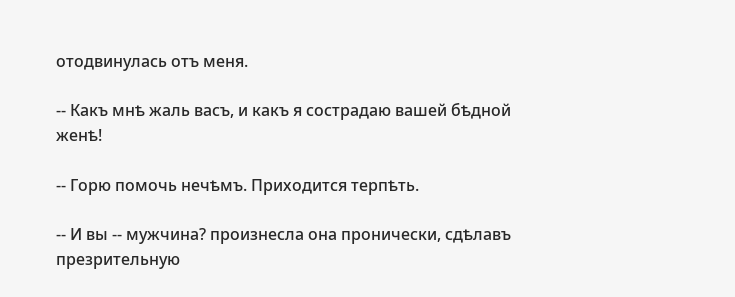отодвинулась отъ меня.

-- Какъ мнѣ жаль васъ, и какъ я сострадаю вашей бѣдной женѣ!

-- Горю помочь нечѣмъ. Приходится терпѣть.

-- И вы -- мужчина? произнесла она пронически, сдѣлавъ презрительную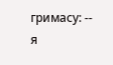гримасу: -- я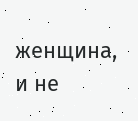женщина, и не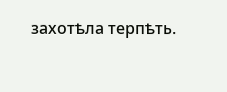захотѣла терпѣть.